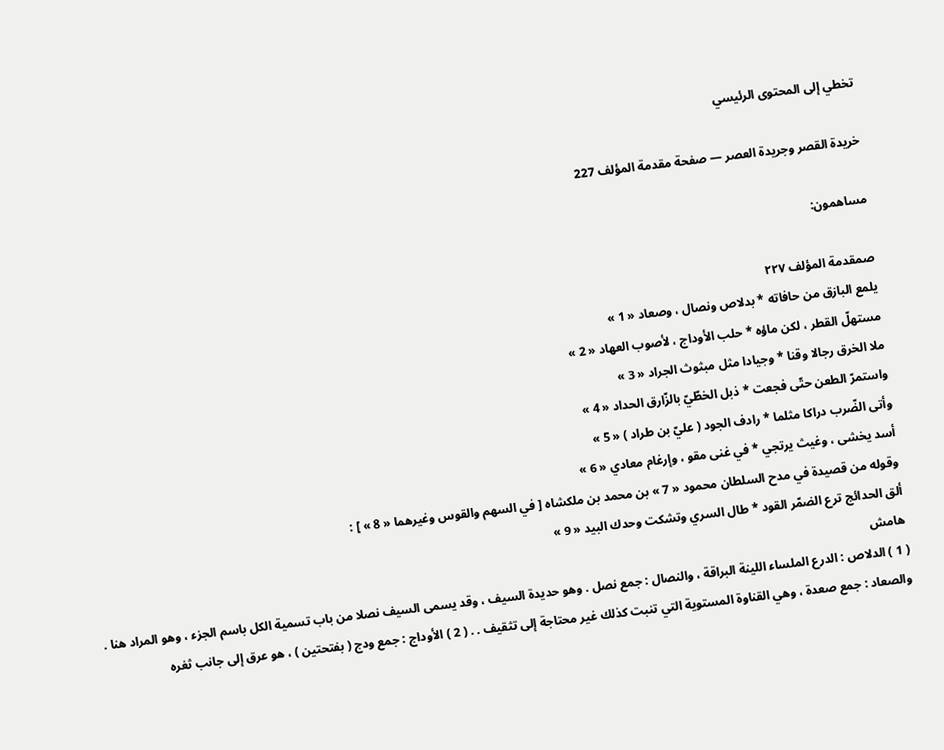تخطي إلى المحتوى الرئيسي

خريدة القصر وجريدة العصر — صفحة مقدمة المؤلف 227

مساهمون:

صمقدمة المؤلف ٢٢٧
يلمع البازق من حافاته * بدلاص ونصال ، وصعاد « 1 »
مستهلّ القطر ، لكن ماؤه * حلب الأوداج ، لأصوب العهاد « 2 »
ملا الخرق رجالا وقنا * وجيادا مثل مبثوث الجراد « 3 »
واستمرّ الطعن حتّى فجعت * ذبل الخطّيّ بالزّارق الحداد « 4 »
وأتى الضّرب دراكا مثلما * رادف الجود ( عليّ بن طراد ) « 5 »
أسد يخشى ، وغيث يرتجي * في غنى مقو ، وإرغام معادي « 6 »
وقوله من قصيدة في مدح السلطان محمود « 7 » بن محمد بن ملكشاه [ في السهم والقوس وغيرهما « 8 » ] :
ألق الحدائج ترع الضمّر القود * طال السري وتشكت وحدك البيد « 9 »
هامش
( 1 ) الدلاص : الدرع الملساء اللينة البراقة ، والنصال : جمع نصل . وهو حديدة السيف ، وقد يسمى السيف نصلا من باب تسمية الكل باسم الجزء ، وهو المراد هنا . والصعاد : جمع صعدة ، وهي القناوة المستوية التي تنبت كذلك غير محتاجة إلى تثقيف . . ( 2 ) الأوداج : جمع ودج ( بفتحتين ) ، هو عرق إلى جانب ثغره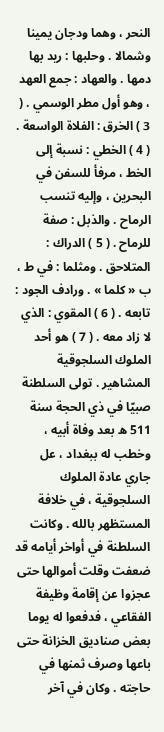النحر ، وهما ودجان يمينا وشمالا . وحلبها : ريد بها دمها . والعهاد : جمع العهد ، وهو أول مطر الوسمي . ( 3 ) الخرق : الفلاة الواسعة . ( 4 ) الخطي : نسبة إلى الخط ، مرفأ للسفن في البحرين ، وإليه تنسب الرماح . والذبل : صفة للرماح . ( 5 ) الدراك : المتلاحق . ومثلما : في ط ، ب « كلما » . ورادف الجود : تابعه . ( 6 ) المقوي : الذي لا زاد معه . ( 7 ) هو أحد الملوك السلجوقية المشاهير . تولى السلطنة صبيّا في ذي الحجة سنة 511 ه بعد وفاة أبيه ، وخطب له ببغداد ، عل جاري عادة الملوك السلجوقية ، في خلافة المستظهر بالله . وكانت السلطنة في أواخر أيامه قد ضعفت وقلت أموالها حتى عجزوا عن إقامة وظيفة الفقاعي ، فدفعوا له يوما بعض صناديق الخزانة حتى باعها وصرف ثمنها في حاجته . وكان في آخر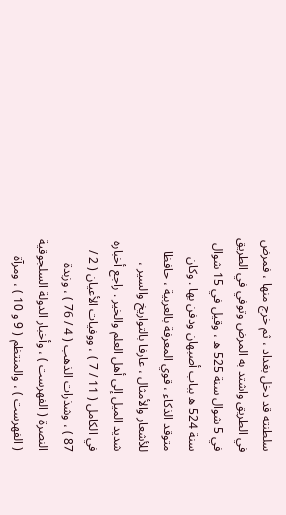سلطنته قد دخل بغداد ، ثم خرج منها ، فمرض في الطريق واشتد به المرض وتوفي في الطريق في 5 شوال سنة 525 ه ، وقيل في 15 شوال سنة 524 ه بباب أصبهان ودفن بها . وكان متوقد الذكاء ، قوي المعرفة بالعربية ، حافظا للأشعار والأمثال ، عارفا بالتواريخ والسير ، شديد الميل إلى أهل العلم والخير . راجع أخباره في الكامل ( 11 / 7 ) ، ووفيات الأعيان ( 2 / 87 ) ، وشذرات الذهب ( 4 / 76 ) ، وزبدة النصرة ( الفهرست ) ، وأخبار الدولة السلجوقية ( الفهرست ) ، والمنتظم ( 9 و 10 ) ، ومرآة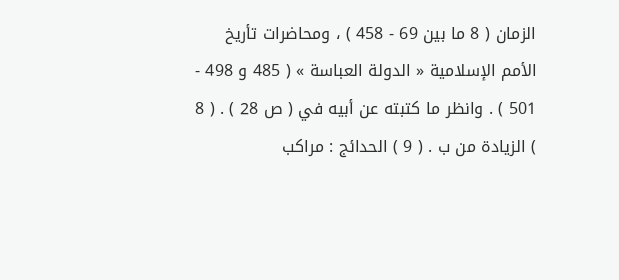الزمان ( 8 ما بين 69 - 458 ) ، ومحاضرات تأريخ الأمم الإسلامية « الدولة العباسة » ( 485 و 498 - 501 ) . وانظر ما كتبته عن أبيه في ( ص 28 ) . ( 8 ) الزيادة من ب . ( 9 ) الحدائج : مراكب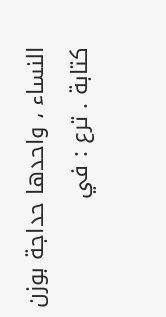النساء ، واحدها حداجة بوزن كتابة . ترع : في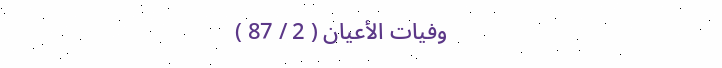وفيات الأعيان ( 2 / 87 )